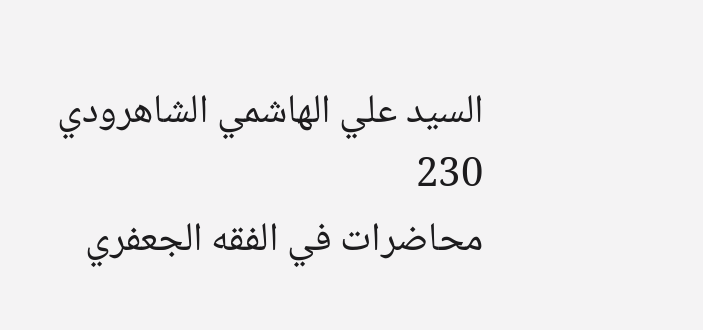السيد علي الهاشمي الشاهرودي
230
محاضرات في الفقه الجعفري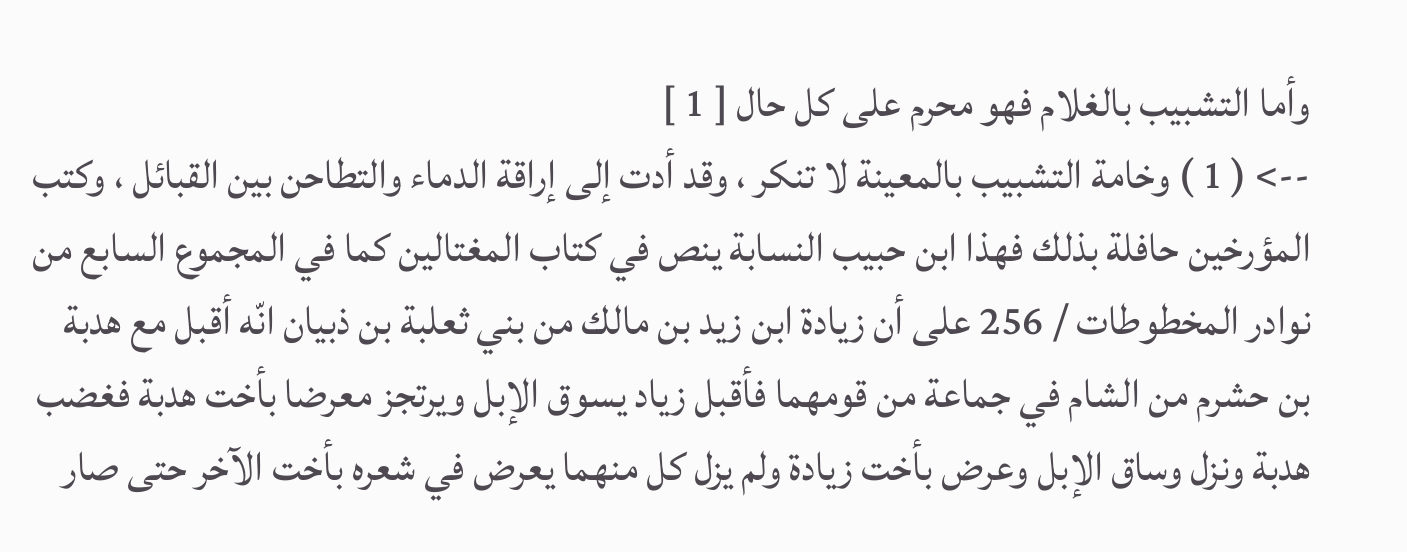وأما التشبيب بالغلام فهو محرم على كل حال [ 1 ]
--> ( 1 ) وخامة التشبيب بالمعينة لا تنكر ، وقد أدت إلى إراقة الدماء والتطاحن بين القبائل ، وكتب المؤرخين حافلة بذلك فهذا ابن حبيب النسابة ينص في كتاب المغتالين كما في المجموع السابع من نوادر المخطوطات / 256 على أن زيادة ابن زيد بن مالك من بني ثعلبة بن ذبيان انّه أقبل مع هدبة بن حشرم من الشام في جماعة من قومهما فأقبل زياد يسوق الإبل ويرتجز معرضا بأخت هدبة فغضب هدبة ونزل وساق الإبل وعرض بأخت زيادة ولم يزل كل منهما يعرض في شعره بأخت الآخر حتى صار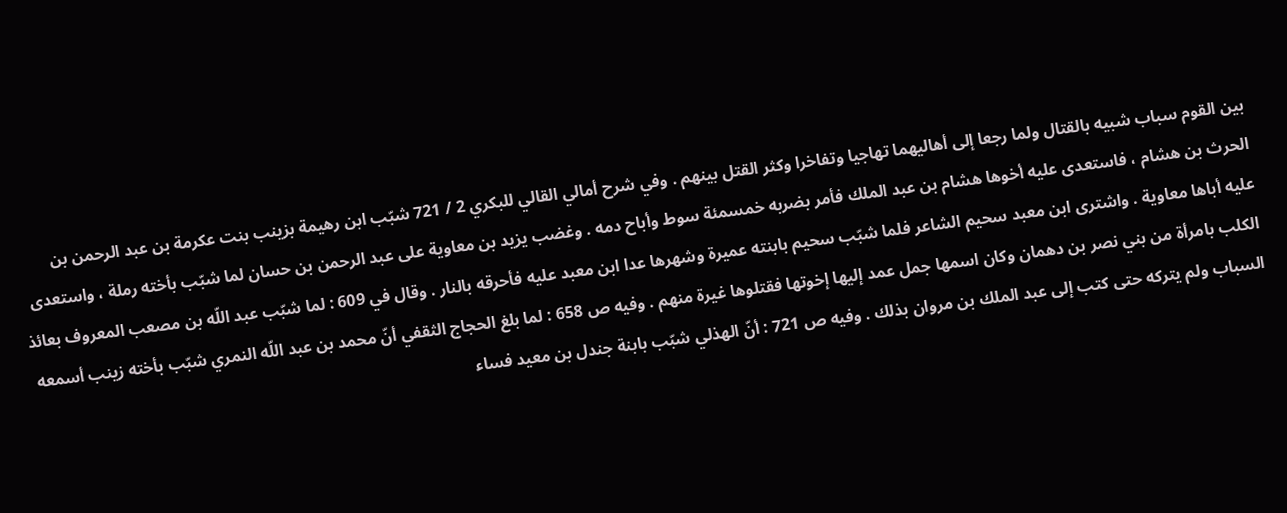بين القوم سباب شبيه بالقتال ولما رجعا إلى أهاليهما تهاجيا وتفاخرا وكثر القتل بينهم . وفي شرح أمالي القالي للبكري 2 / 721 شبّب ابن رهيمة بزينب بنت عكرمة بن عبد الرحمن بن الحرث بن هشام ، فاستعدى عليه أخوها هشام بن عبد الملك فأمر بضربه خمسمئة سوط وأباح دمه . وغضب يزيد بن معاوية على عبد الرحمن بن حسان لما شبّب بأخته رملة ، واستعدى عليه أباها معاوية . واشترى ابن معبد سحيم الشاعر فلما شبّب سحيم بابنته عميرة وشهرها عدا ابن معبد عليه فأحرقه بالنار . وقال في 609 : لما شبّب عبد اللّه بن مصعب المعروف بعائذ الكلب بامرأة من بني نصر بن دهمان وكان اسمها جمل عمد إليها إخوتها فقتلوها غيرة منهم . وفيه ص 658 : لما بلغ الحجاج الثقفي أنّ محمد بن عبد اللّه النمري شبّب بأخته زينب أسمعه السباب ولم يتركه حتى كتب إلى عبد الملك بن مروان بذلك . وفيه ص 721 : أنّ الهذلي شبّب بابنة جندل بن معيد فساء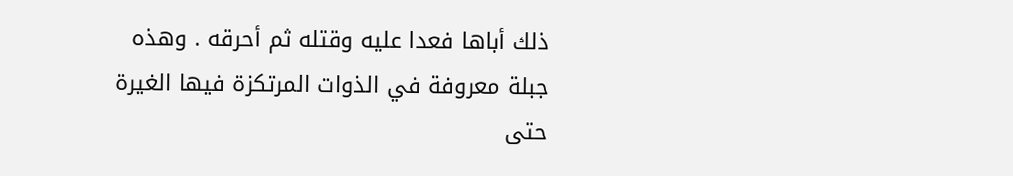ذلك أباها فعدا عليه وقتله ثم أحرقه . وهذه جبلة معروفة في الذوات المرتكزة فيها الغيرة حتى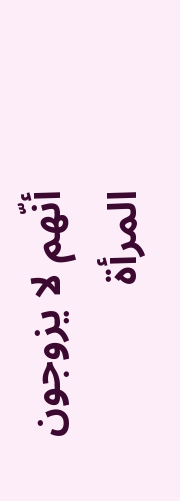أنّهم لا يزوجون المرأة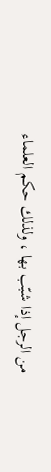من الرجل إذا شبّب بها ، ولذلك حكم العلماء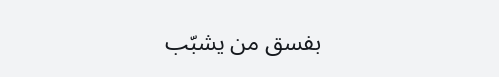بفسق من يشبّب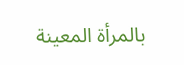بالمرأة المعينة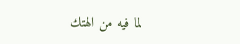لما فيه من الهتك